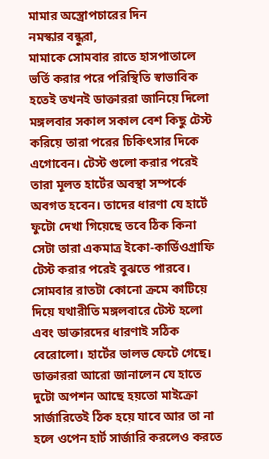মামার অস্ত্রোপচারের দিন
নমস্কার বন্ধুরা,
মামাকে সোমবার রাতে হাসপাতালে ভর্তি করার পরে পরিস্থিতি স্বাভাবিক হতেই তখনই ডাক্তাররা জানিয়ে দিলো মঙ্গলবার সকাল সকাল বেশ কিছু টেস্ট করিয়ে তারা পরের চিকিৎসার দিকে এগোবেন। টেস্ট গুলো করার পরেই তারা মূলত হার্টের অবস্থা সম্পর্কে অবগত হবেন। তাদের ধারণা যে হার্টে ফুটো দেখা গিয়েছে তবে ঠিক কিনা সেটা তারা একমাত্র ইকো-কার্ডিওগ্রাফি টেস্ট করার পরেই বুঝতে পারবে। সোমবার রাতটা কোনো ক্রমে কাটিয়ে দিয়ে যথারীতি মঙ্গলবারে টেস্ট হলো এবং ডাক্তারদের ধারণাই সঠিক বেরোলো। হার্টের ভালভ ফেটে গেছে। ডাক্তাররা আরো জানালেন যে হাতে দুটো অপশন আছে হয়তো মাইক্রো সার্জারিতেই ঠিক হয়ে যাবে আর তা না হলে ওপেন হার্ট সার্জারি করলেও করতে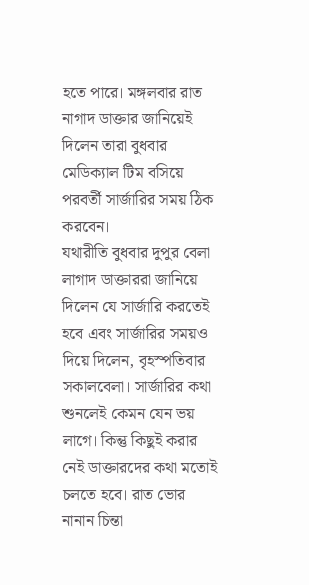হতে পারে। মঙ্গলবার রাত নাগাদ ডাক্তার জানিয়েই দিলেন তারা বুধবার মেডিক্যাল টিম বসিয়ে পরবর্তী সার্জারির সময় ঠিক করবেন।
যথারীতি বুধবার দুপুর বেলা লাগাদ ডাক্তাররা জানিয়ে দিলেন যে সার্জারি করতেই হবে এবং সার্জারির সময়ও দিয়ে দিলেন, বৃহস্পতিবার সকালবেলা। সার্জারির কথা শুনলেই কেমন যেন ভয় লাগে। কিন্তু কিছুই করার নেই ডাক্তারদের কথা মতোই চলতে হবে। রাত ভোর নানান চিন্তা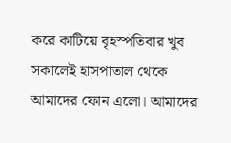করে কাটিয়ে বৃহস্পতিবার খুব সকালেই হাসপাতাল থেকে আমাদের ফোন এলো। আমাদের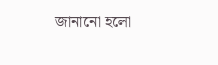জানানো হলো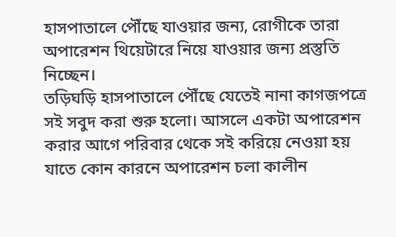হাসপাতালে পৌঁছে যাওয়ার জন্য, রোগীকে তারা অপারেশন থিয়েটারে নিয়ে যাওয়ার জন্য প্রস্তুতি নিচ্ছেন।
তড়িঘড়ি হাসপাতালে পৌঁছে যেতেই নানা কাগজপত্রে সই সবুদ করা শুরু হলো। আসলে একটা অপারেশন করার আগে পরিবার থেকে সই করিয়ে নেওয়া হয় যাতে কোন কারনে অপারেশন চলা কালীন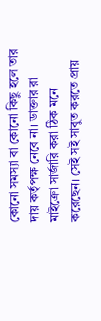কোনো সমস্যা বা কোনো কিছু হলে তার দায় কর্তৃপক্ষ নেবে না। ডাক্তার রা মাইক্রো সার্জারি করা ঠিক মনে করেছেন। সেই সই সাবুত করতে প্রায়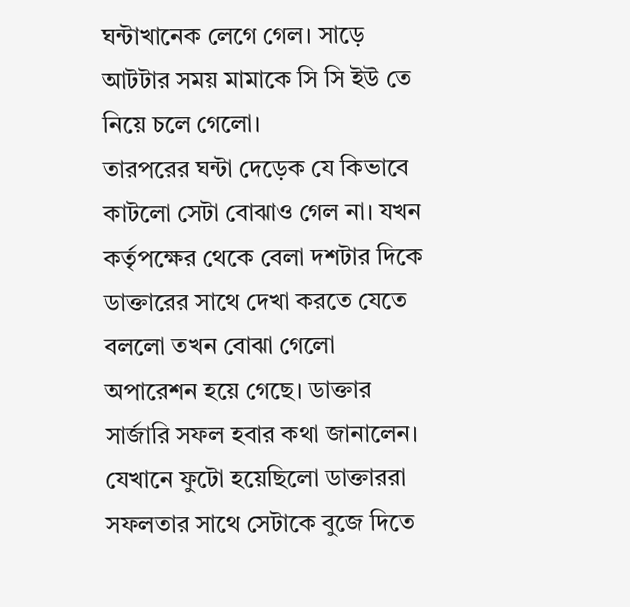ঘন্টাখানেক লেগে গেল। সাড়ে আটটার সময় মামাকে সি সি ইউ তে নিয়ে চলে গেলো।
তারপরের ঘন্টা দেড়েক যে কিভাবে কাটলো সেটা বোঝাও গেল না। যখন কর্তৃপক্ষের থেকে বেলা দশটার দিকে ডাক্তারের সাথে দেখা করতে যেতে বললো তখন বোঝা গেলো অপারেশন হয়ে গেছে। ডাক্তার সার্জারি সফল হবার কথা জানালেন। যেখানে ফুটো হয়েছিলো ডাক্তাররা সফলতার সাথে সেটাকে বুজে দিতে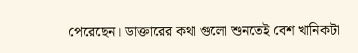পেরেছেন। ডাক্তারের কথা গুলো শুনতেই বেশ খানিকটা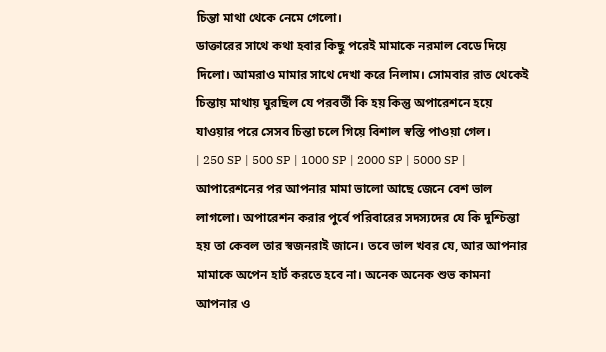চিন্তা মাথা থেকে নেমে গেলো।
ডাক্তারের সাথে কথা হবার কিছু পরেই মামাকে নরমাল বেডে দিয়ে দিলো। আমরাও মামার সাথে দেখা করে নিলাম। সোমবার রাত থেকেই চিন্তায় মাথায় ঘুরছিল যে পরবর্তী কি হয় কিন্তু অপারেশনে হয়ে যাওয়ার পরে সেসব চিন্তা চলে গিয়ে বিশাল স্বস্তি পাওয়া গেল।
| 250 SP | 500 SP | 1000 SP | 2000 SP | 5000 SP |
আপারেশনের পর আপনার মামা ভালো আছে জেনে বেশ ভাল লাগলো। অপারেশন করার পুর্বে পরিবারের সদস্যদের যে কি দুশ্চিন্তা হয় তা কেবল তার স্বজনরাই জানে। তবে ভাল খবর যে, আর আপনার মামাকে অপেন হার্ট করতে হবে না। অনেক অনেক শুভ কামনা আপনার ও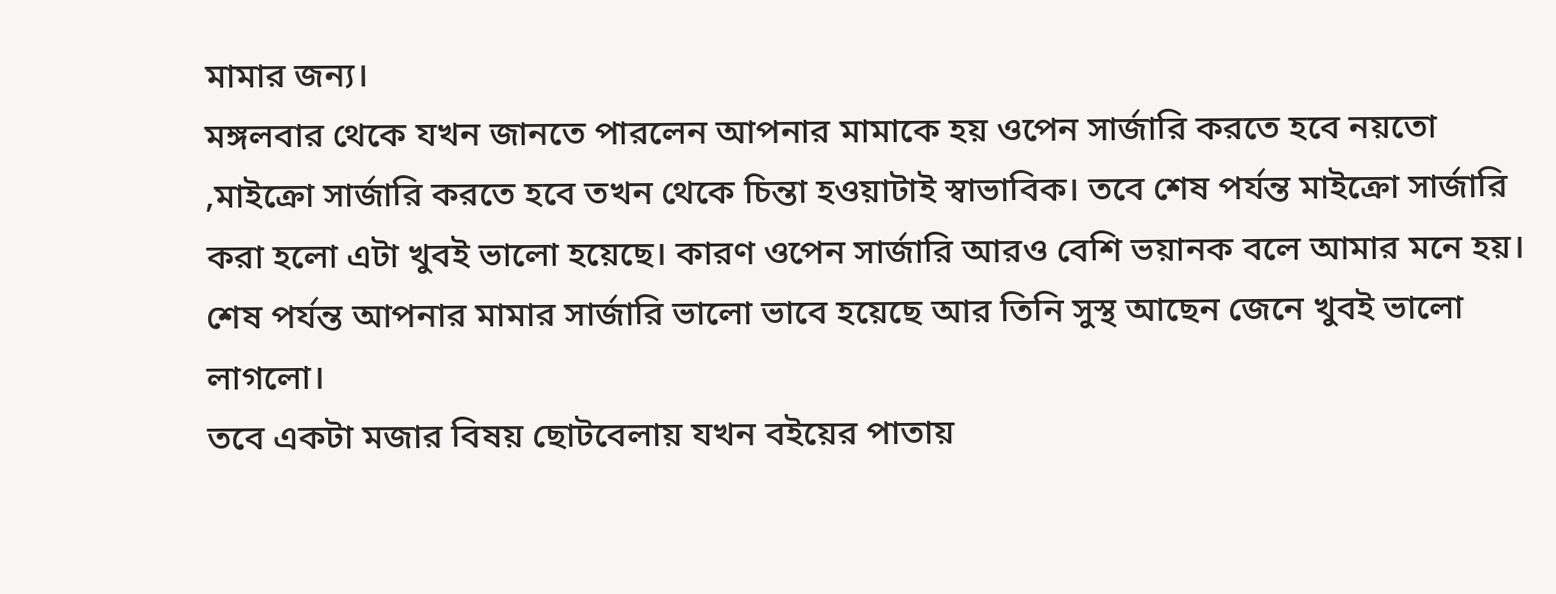মামার জন্য।
মঙ্গলবার থেকে যখন জানতে পারলেন আপনার মামাকে হয় ওপেন সার্জারি করতে হবে নয়তো ,মাইক্রো সার্জারি করতে হবে তখন থেকে চিন্তা হওয়াটাই স্বাভাবিক। তবে শেষ পর্যন্ত মাইক্রো সার্জারি করা হলো এটা খুবই ভালো হয়েছে। কারণ ওপেন সার্জারি আরও বেশি ভয়ানক বলে আমার মনে হয়। শেষ পর্যন্ত আপনার মামার সার্জারি ভালো ভাবে হয়েছে আর তিনি সুস্থ আছেন জেনে খুবই ভালো লাগলো।
তবে একটা মজার বিষয় ছোটবেলায় যখন বইয়ের পাতায়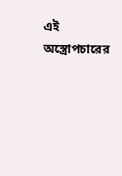এই অস্ত্রোপচারের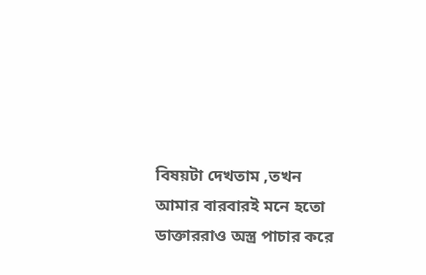বিষয়টা দেখতাম ,তখন আমার বারবারই মনে হতো ডাক্তাররাও অস্ত্র পাচার করে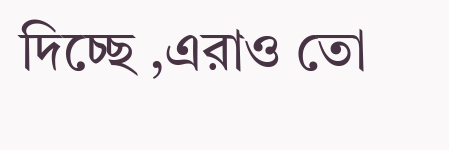দিচ্ছে ,এরাও তো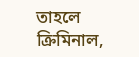তাহলে ক্রিমিনাল,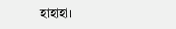হাহাহা।